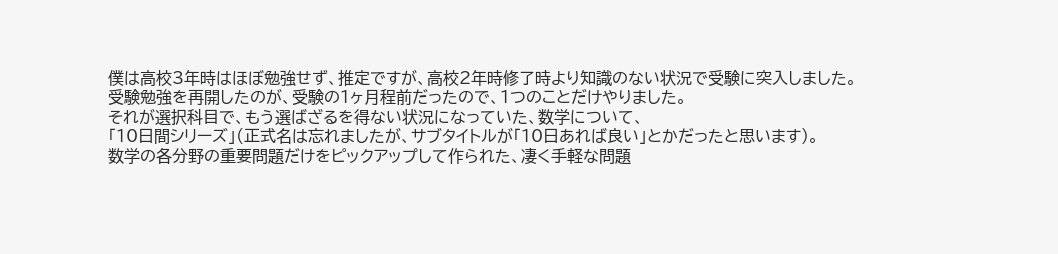僕は高校3年時はほぼ勉強せず、推定ですが、高校2年時修了時より知識のない状況で受験に突入しました。
受験勉強を再開したのが、受験の1ヶ月程前だったので、1つのことだけやりました。
それが選択科目で、もう選ばざるを得ない状況になっていた、数学について、
「10日間シリーズ」(正式名は忘れましたが、サブタイトルが「10日あれば良い」とかだったと思います)。
数学の各分野の重要問題だけをピックアップして作られた、凄く手軽な問題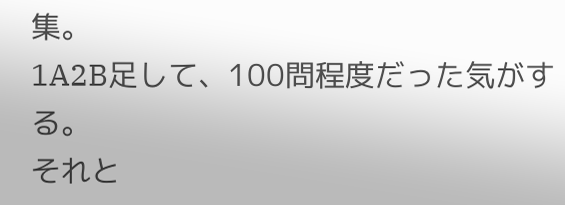集。
1A2B足して、100問程度だった気がする。
それと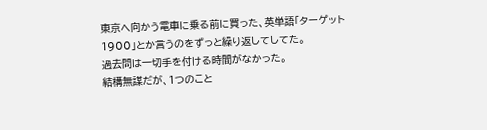東京へ向かう電車に乗る前に買った、英単語「ターゲット1900」とか言うのをずっと繰り返してしてた。
過去問は一切手を付ける時間がなかった。
結構無謀だが、1つのこと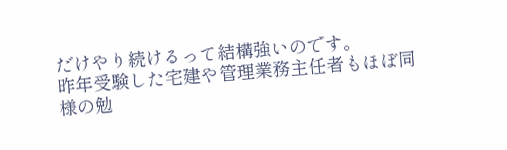だけやり続けるって結構強いのです。
昨年受験した宅建や管理業務主任者もほぼ同様の勉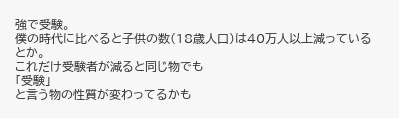強で受験。
僕の時代に比べると子供の数(18歳人口)は40万人以上減っているとか。
これだけ受験者が減ると同じ物でも
「受験」
と言う物の性質が変わってるかも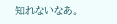知れないなあ。